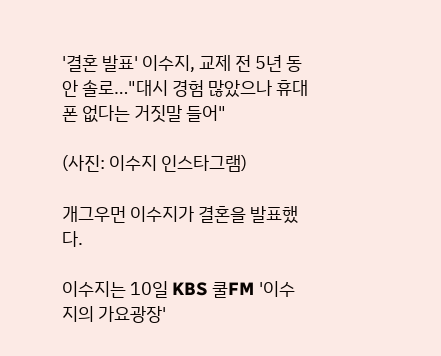'결혼 발표' 이수지, 교제 전 5년 동안 솔로…"대시 경험 많았으나 휴대폰 없다는 거짓말 들어"

(사진: 이수지 인스타그램)

개그우먼 이수지가 결혼을 발표했다.

이수지는 10일 KBS 쿨FM '이수지의 가요광장'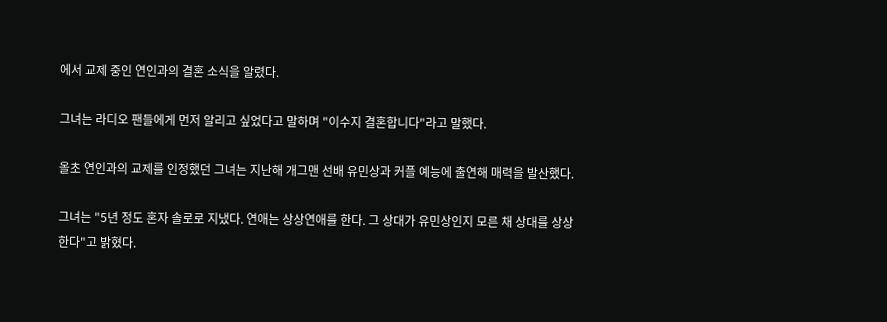에서 교제 중인 연인과의 결혼 소식을 알렸다.

그녀는 라디오 팬들에게 먼저 알리고 싶었다고 말하며 "이수지 결혼합니다"라고 말했다.

올초 연인과의 교제를 인정했던 그녀는 지난해 개그맨 선배 유민상과 커플 예능에 출연해 매력을 발산했다.

그녀는 "5년 정도 혼자 솔로로 지냈다. 연애는 상상연애를 한다. 그 상대가 유민상인지 모른 채 상대를 상상한다"고 밝혔다.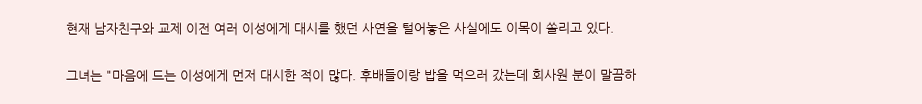현재 남자친구와 교제 이전 여러 이성에게 대시를 했던 사연을 털어놓은 사실에도 이목이 쏠리고 있다.

그녀는 "마음에 드는 이성에게 먼저 대시한 적이 많다. 후배들이랑 밥을 먹으러 갔는데 회사원 분이 말끔하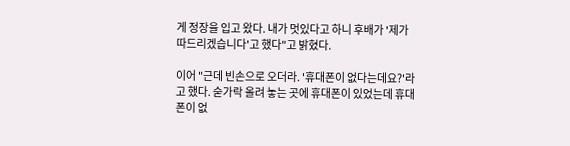게 정장을 입고 왔다. 내가 멋있다고 하니 후배가 '제가 따드리겠습니다'고 했다"고 밝혔다.

이어 "근데 빈손으로 오더라. '휴대폰이 없다는데요?'라고 했다. 숟가락 올려 놓는 곳에 휴대폰이 있었는데 휴대폰이 없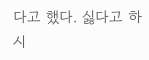다고 했다. 싫다고 하시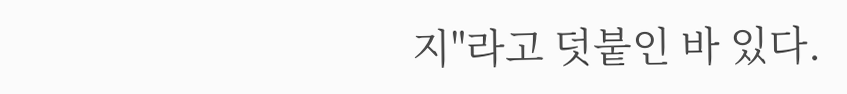지"라고 덧붙인 바 있다.